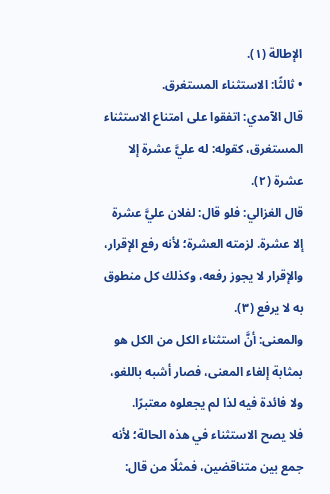الإطالة (١).
• ثالثًا: الاستثناء المستغرق.
قال الآمدي: اتفقوا على امتناع الاستثناء المستغرق، كقوله: له عليَّ عشرة إلا عشرة (٢).
قال الغزالي: فلو قال: لفلان عليَّ عشرة إلا عشرة. لزمته العشرة؛ لأنه رفع الإقرار، والإقرار لا يجوز رفعه، وكذلك كل منطوق به لا يرفع (٣).
والمعنى: أنَّ استثناء الكل من الكل هو بمثابة إلغاء المعنى، فصار أشبه باللغو، ولا فائدة فيه لذا لم يجعلوه معتبرًا.
فلا يصح الاستثناء في هذه الحالة؛ لأنه جمع بين متناقضين، فمثلًا من قال: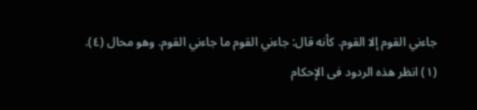جاءني القوم إلا القوم. كأنه قال: جاءني القوم ما جاءني القوم. وهو محال (٤).
(١) انظر هذه الردود فى الإحكام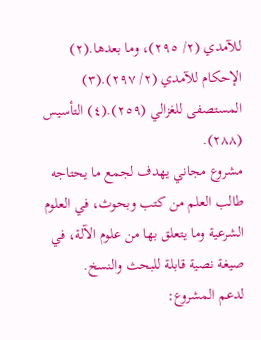للآمدي (٢/ ٢٩٥)، وما بعدها.(٢) الإحكام للآمدي (٢/ ٢٩٧).(٣) المستصفى للغزالي (٢٥٩).(٤) التأسيس (٢٨٨).
مشروع مجاني يهدف لجمع ما يحتاجه طالب العلم من كتب وبحوث، في العلوم الشرعية وما يتعلق بها من علوم الآلة، في صيغة نصية قابلة للبحث والنسخ.
لدعم المشروع: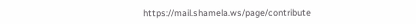https://mail.shamela.ws/page/contribute